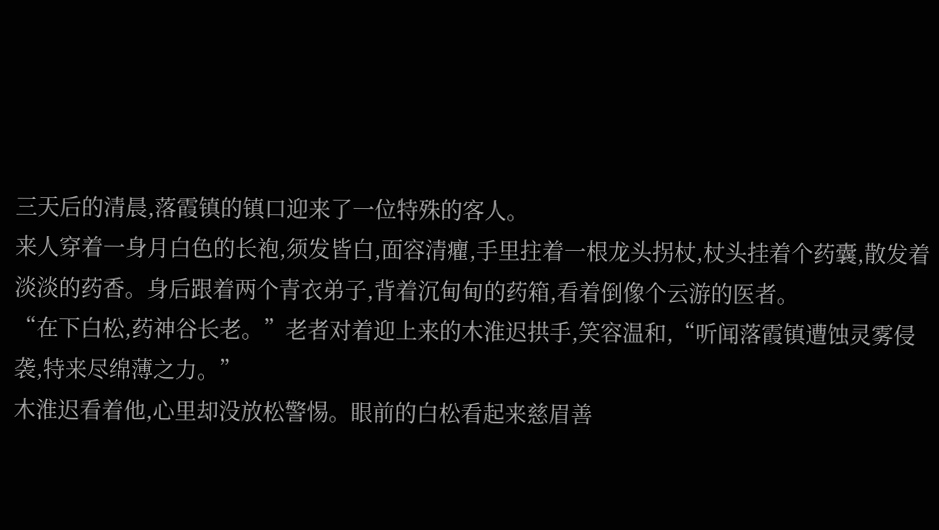三天后的清晨,落霞镇的镇口迎来了一位特殊的客人。
来人穿着一身月白色的长袍,须发皆白,面容清癯,手里拄着一根龙头拐杖,杖头挂着个药囊,散发着淡淡的药香。身后跟着两个青衣弟子,背着沉甸甸的药箱,看着倒像个云游的医者。
“在下白松,药神谷长老。”老者对着迎上来的木淮迟拱手,笑容温和,“听闻落霞镇遭蚀灵雾侵袭,特来尽绵薄之力。”
木淮迟看着他,心里却没放松警惕。眼前的白松看起来慈眉善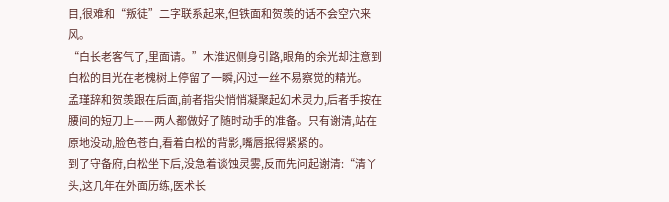目,很难和“叛徒”二字联系起来,但铁面和贺羡的话不会空穴来风。
“白长老客气了,里面请。”木淮迟侧身引路,眼角的余光却注意到白松的目光在老槐树上停留了一瞬,闪过一丝不易察觉的精光。
孟瑾辞和贺羡跟在后面,前者指尖悄悄凝聚起幻术灵力,后者手按在腰间的短刀上——两人都做好了随时动手的准备。只有谢清,站在原地没动,脸色苍白,看着白松的背影,嘴唇抿得紧紧的。
到了守备府,白松坐下后,没急着谈蚀灵雾,反而先问起谢清:“清丫头,这几年在外面历练,医术长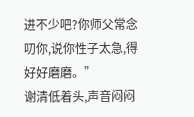进不少吧?你师父常念叨你,说你性子太急,得好好磨磨。”
谢清低着头,声音闷闷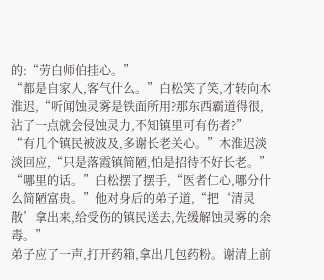的:“劳白师伯挂心。”
“都是自家人,客气什么。”白松笑了笑,才转向木淮迟,“听闻蚀灵雾是铁面所用?那东西霸道得很,沾了一点就会侵蚀灵力,不知镇里可有伤者?”
“有几个镇民被波及,多谢长老关心。”木淮迟淡淡回应,“只是落霞镇简陋,怕是招待不好长老。”
“哪里的话。”白松摆了摆手,“医者仁心,哪分什么简陋富贵。”他对身后的弟子道,“把‘清灵散’拿出来,给受伤的镇民送去,先缓解蚀灵雾的余毒。”
弟子应了一声,打开药箱,拿出几包药粉。谢清上前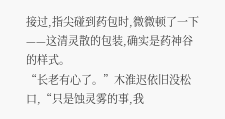接过,指尖碰到药包时,微微顿了一下——这清灵散的包装,确实是药神谷的样式。
“长老有心了。”木淮迟依旧没松口,“只是蚀灵雾的事,我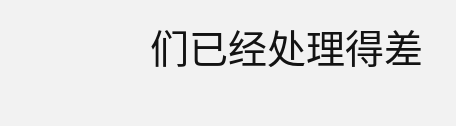们已经处理得差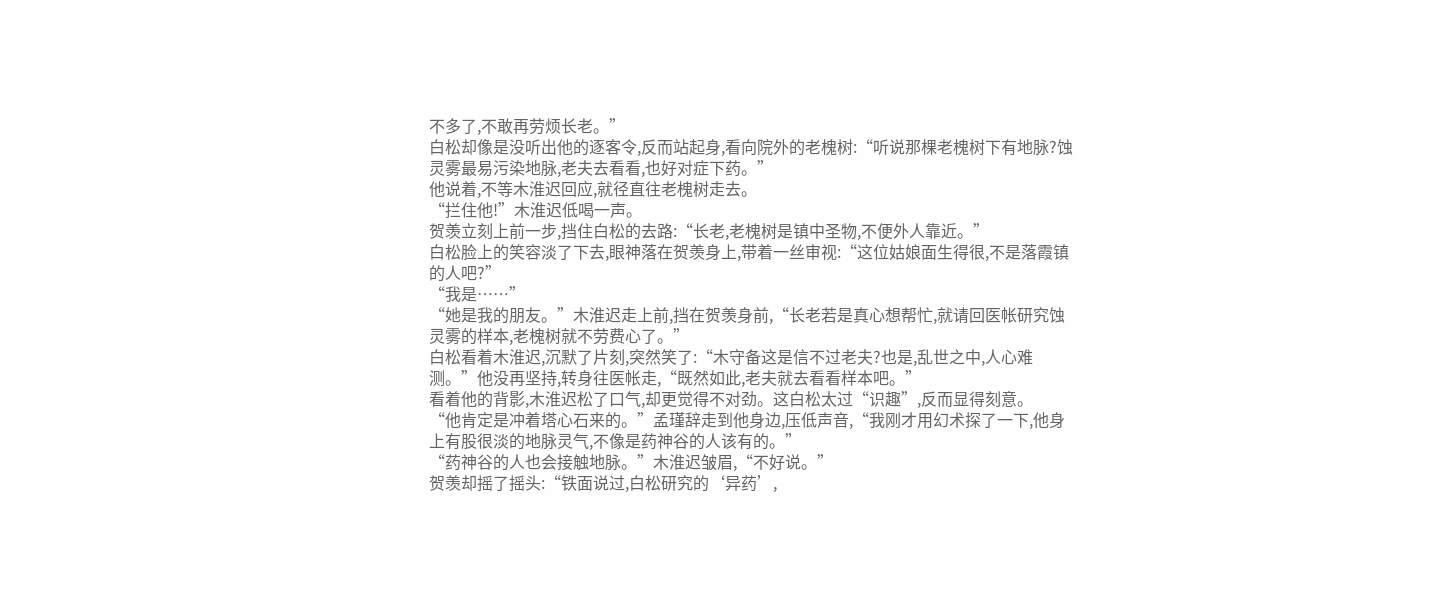不多了,不敢再劳烦长老。”
白松却像是没听出他的逐客令,反而站起身,看向院外的老槐树:“听说那棵老槐树下有地脉?蚀灵雾最易污染地脉,老夫去看看,也好对症下药。”
他说着,不等木淮迟回应,就径直往老槐树走去。
“拦住他!”木淮迟低喝一声。
贺羡立刻上前一步,挡住白松的去路:“长老,老槐树是镇中圣物,不便外人靠近。”
白松脸上的笑容淡了下去,眼神落在贺羡身上,带着一丝审视:“这位姑娘面生得很,不是落霞镇的人吧?”
“我是……”
“她是我的朋友。”木淮迟走上前,挡在贺羡身前,“长老若是真心想帮忙,就请回医帐研究蚀灵雾的样本,老槐树就不劳费心了。”
白松看着木淮迟,沉默了片刻,突然笑了:“木守备这是信不过老夫?也是,乱世之中,人心难测。”他没再坚持,转身往医帐走,“既然如此,老夫就去看看样本吧。”
看着他的背影,木淮迟松了口气,却更觉得不对劲。这白松太过“识趣”,反而显得刻意。
“他肯定是冲着塔心石来的。”孟瑾辞走到他身边,压低声音,“我刚才用幻术探了一下,他身上有股很淡的地脉灵气,不像是药神谷的人该有的。”
“药神谷的人也会接触地脉。”木淮迟皱眉,“不好说。”
贺羡却摇了摇头:“铁面说过,白松研究的‘异药’,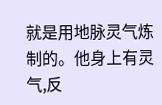就是用地脉灵气炼制的。他身上有灵气,反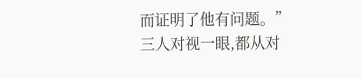而证明了他有问题。”
三人对视一眼,都从对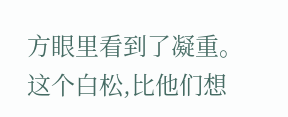方眼里看到了凝重。
这个白松,比他们想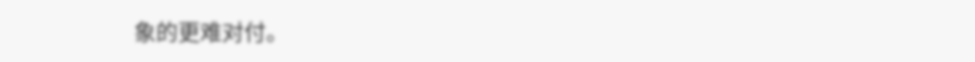象的更难对付。